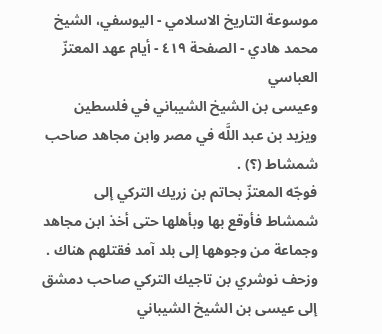موسوعة التاريخ الاسلامي - اليوسفي، الشيخ محمد هادي - الصفحة ٤١٩ - أيام عهد المعتزّ العباسي
وعيسى بن الشيخ الشيباني في فلسطين ويزيد بن عبد اللَّه في مصر وابن مجاهد صاحب شمشاط (؟) .
فوجّه المعتزّ بحاتم بن زريك التركي إلى شمشاط فأوقع بها وبأهلها حتى أخذ ابن مجاهد وجماعة من وجوهها إلى بلد آمد فقتلهم هناك .
وزحف نوشري بن تاجيك التركي صاحب دمشق إلى عيسى بن الشيخ الشيباني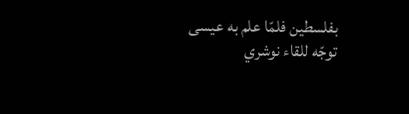بفلسطين فلمّا علم به عيسى توجّه للقاء نوشري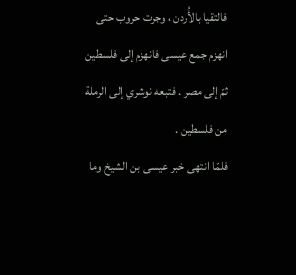فالتقيا بالأُردن ، وجرت حروب حتى انهزم جمع عيسى فانهزم إلى فلسطين ثمّ إلى مصر . فتبعه نوشري إلى الرملة من فلسطين .
فلمّا انتهى خبر عيسى بن الشيخ وما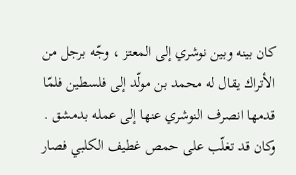كان بينه وبين نوشري إلى المعتز ، وجّه برجل من الأتراك يقال له محمد بن مولّد إلى فلسطين فلمّا قدمها انصرف النوشري عنها إلى عمله بدمشق .
وكان قد تغلّب على حمص غطيف الكلبي فصار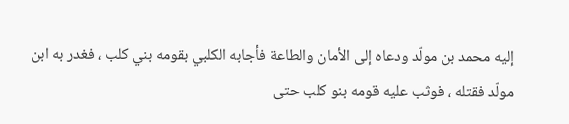إليه محمد بن مولّد ودعاه إلى الأمان والطاعة فأجابه الكلبي بقومه بني كلب ، فغدر به ابن مولّد فقتله ، فوثب عليه قومه بنو كلب حتى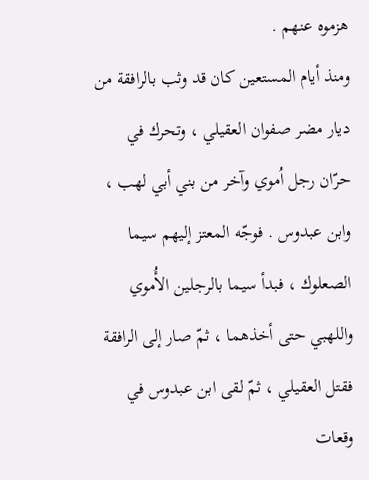هزموه عنهم .
ومنذ أيام المستعين كان قد وثب بالرافقة من ديار مضر صفوان العقيلي ، وتحرك في حرّان رجل اُموي وآخر من بني أبي لهب ، وابن عبدوس . فوجّه المعتز إليهم سيما الصعلوك ، فبدأ سيما بالرجلين الأُموي واللهبي حتى أخذهما ، ثمّ صار إلى الرافقة فقتل العقيلي ، ثمّ لقى ابن عبدوس في وقعات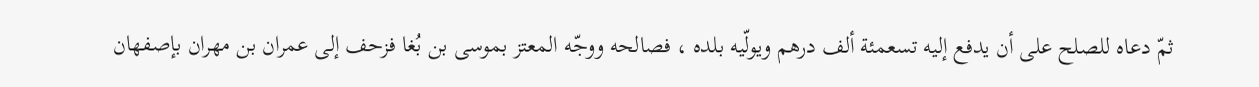ثمّ دعاه للصلح على أن يدفع إليه تسعمئة ألف درهم ويولّيه بلده ، فصالحه ووجّه المعتز بموسى بن بُغا فزحف إلى عمران بن مهران بإصفهان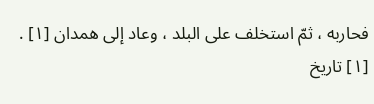فحاربه ، ثمّ استخلف على البلد ، وعاد إلى همدان [١] .
[١] تاريخ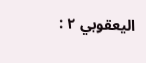اليعقوبي ٢ :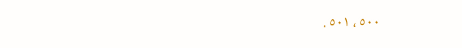٥٠٠ ، ٥٠١ .